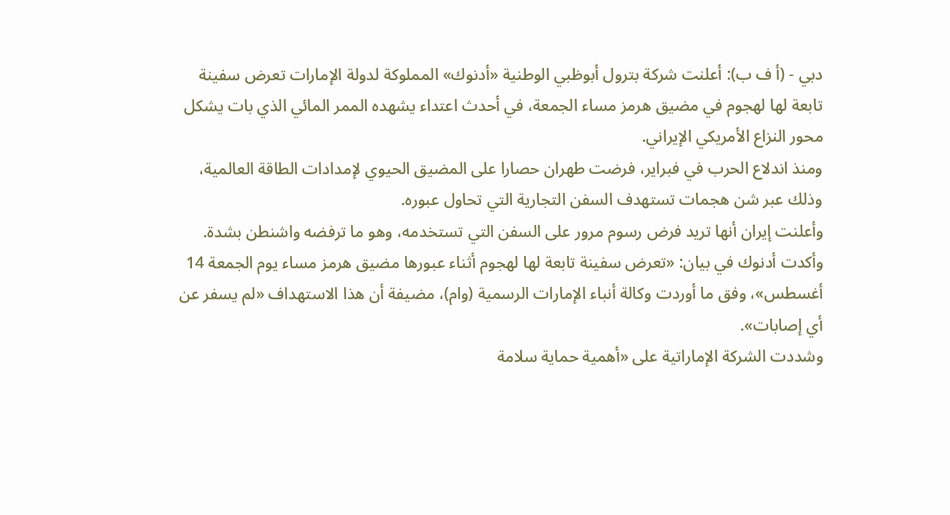دبي - (أ ف ب): أعلنت شركة بترول أبوظبي الوطنية «أدنوك» المملوكة لدولة الإمارات تعرض سفينة تابعة لها لهجوم في مضيق هرمز مساء الجمعة، في أحدث اعتداء يشهده الممر المائي الذي بات يشكل محور النزاع الأمريكي الإيراني.
ومنذ اندلاع الحرب في فبراير، فرضت طهران حصارا على المضيق الحيوي لإمدادات الطاقة العالمية، وذلك عبر شن هجمات تستهدف السفن التجارية التي تحاول عبوره.
وأعلنت إيران أنها تريد فرض رسوم مرور على السفن التي تستخدمه، وهو ما ترفضه واشنطن بشدة.
وأكدت أدنوك في بيان: «تعرض سفينة تابعة لها لهجوم أثناء عبورها مضيق هرمز مساء يوم الجمعة 14 أغسطس»، وفق ما أوردت وكالة أنباء الإمارات الرسمية (وام)، مضيفة أن هذا الاستهداف «لم يسفر عن أي إصابات».
وشددت الشركة الإماراتية على «أهمية حماية سلامة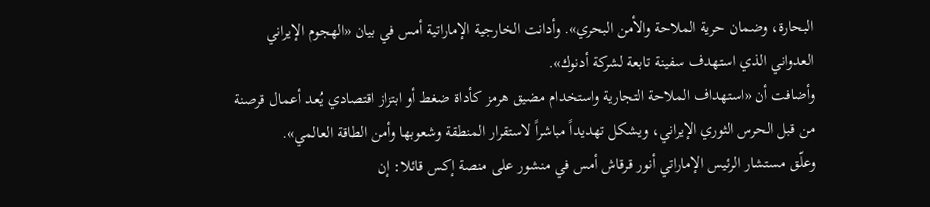البحارة، وضمان حرية الملاحة والأمن البحري». وأدانت الخارجية الإماراتية أمس في بيان «الهجوم الإيراني العدواني الذي استهدف سفينة تابعة لشركة أدنوك».
وأضافت أن «استهداف الملاحة التجارية واستخدام مضيق هرمز كأداة ضغط أو ابتزاز اقتصادي يُعد أعمال قرصنة من قبل الحرس الثوري الإيراني، ويشكل تهديداً مباشراً لاستقرار المنطقة وشعوبها وأمن الطاقة العالمي».
وعلّق مستشار الرئيس الإماراتي أنور قرقاش أمس في منشور على منصة إكس قائلا: إن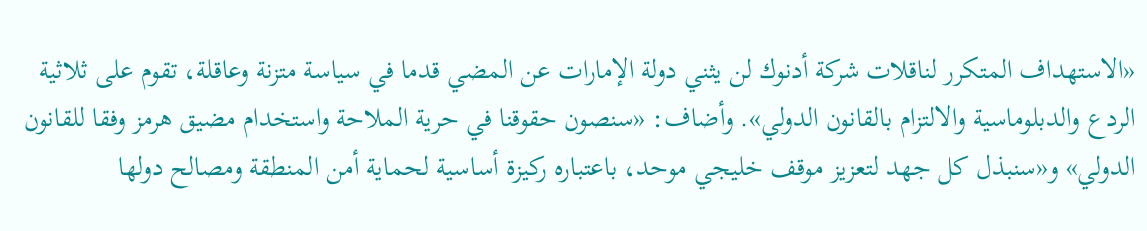«الاستهداف المتكرر لناقلات شركة أدنوك لن يثني دولة الإمارات عن المضي قدما في سياسة متزنة وعاقلة، تقوم على ثلاثية الردع والدبلوماسية والالتزام بالقانون الدولي». وأضاف: «سنصون حقوقنا في حرية الملاحة واستخدام مضيق هرمز وفقا للقانون الدولي» و«سنبذل كل جهد لتعزيز موقف خليجي موحد، باعتباره ركيزة أساسية لحماية أمن المنطقة ومصالح دولها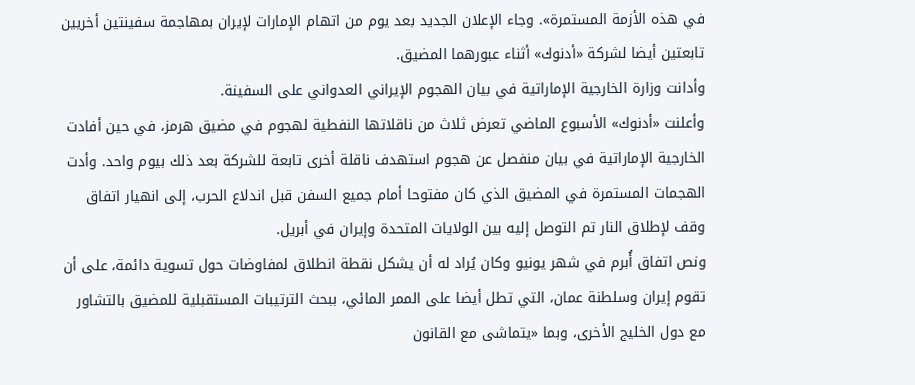في هذه الأزمة المستمرة». وجاء الإعلان الجديد بعد يوم من اتهام الإمارات لإيران بمهاجمة سفينتين أخريين تابعتين أيضا لشركة «أدنوك» أثناء عبورهما المضيق.
وأدانت وزارة الخارجية الإماراتية في بيان الهجوم الإيراني العدواني على السفينة.
وأعلنت «أدنوك» الأسبوع الماضي تعرض ثلاث من ناقلاتها النفطية لهجوم في مضيق هرمز، في حين أفادت الخارجية الإماراتية في بيان منفصل عن هجوم استهدف ناقلة أخرى تابعة للشركة بعد ذلك بيوم واحد. وأدت الهجمات المستمرة في المضيق الذي كان مفتوحا أمام جميع السفن قبل اندلاع الحرب، إلى انهيار اتفاق وقف لإطلاق النار تم التوصل إليه بين الولايات المتحدة وإيران في أبريل.
ونص اتفاق أُبرم في شهر يونيو وكان يُراد له أن يشكل نقطة انطلاق لمفاوضات حول تسوية دائمة، على أن تقوم إيران وسلطنة عمان، التي تطل أيضا على الممر المائي، ببحث الترتيبات المستقبلية للمضيق بالتشاور مع دول الخليج الأخرى، وبما «يتماشى مع القانون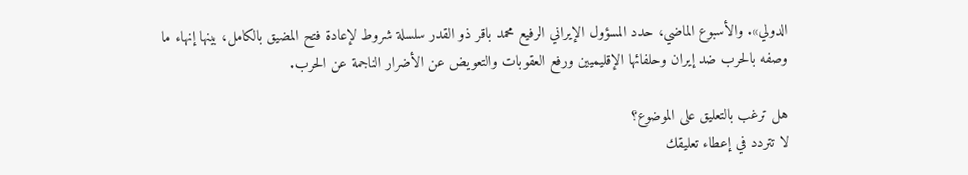الدولي». والأسبوع الماضي، حدد المسؤول الإيراني الرفيع محمد باقر ذو القدر سلسلة شروط لإعادة فتح المضيق بالكامل، بينها إنهاء ما وصفه بالحرب ضد إيران وحلفائها الإقليميين ورفع العقوبات والتعويض عن الأضرار الناجمة عن الحرب.

هل ترغب بالتعليق على الموضوع؟
لا تتردد في إعطاء تعليقك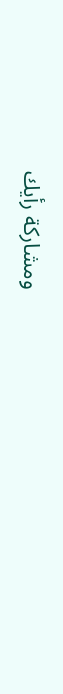ومشاركة رأيك